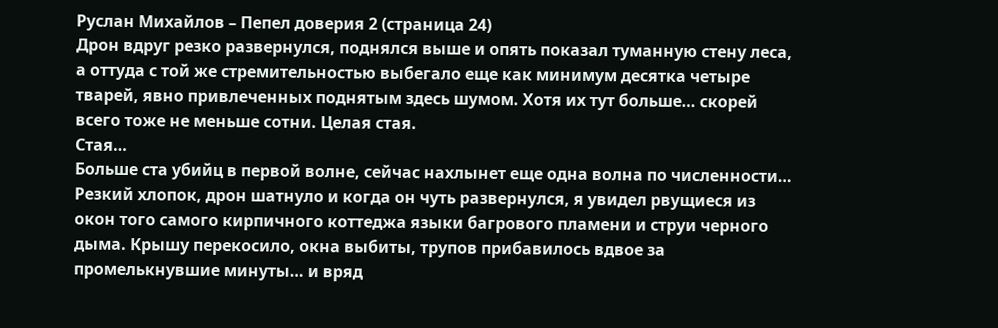Руслан Михайлов – Пепел доверия 2 (страница 24)
Дрон вдруг резко развернулся, поднялся выше и опять показал туманную стену леса, а оттуда с той же стремительностью выбегало еще как минимум десятка четыре тварей, явно привлеченных поднятым здесь шумом. Хотя их тут больше… скорей всего тоже не меньше сотни. Целая стая.
Стая…
Больше ста убийц в первой волне, сейчас нахлынет еще одна волна по численности…
Резкий хлопок, дрон шатнуло и когда он чуть развернулся, я увидел рвущиеся из окон того самого кирпичного коттеджа языки багрового пламени и струи черного дыма. Крышу перекосило, окна выбиты, трупов прибавилось вдвое за промелькнувшие минуты… и вряд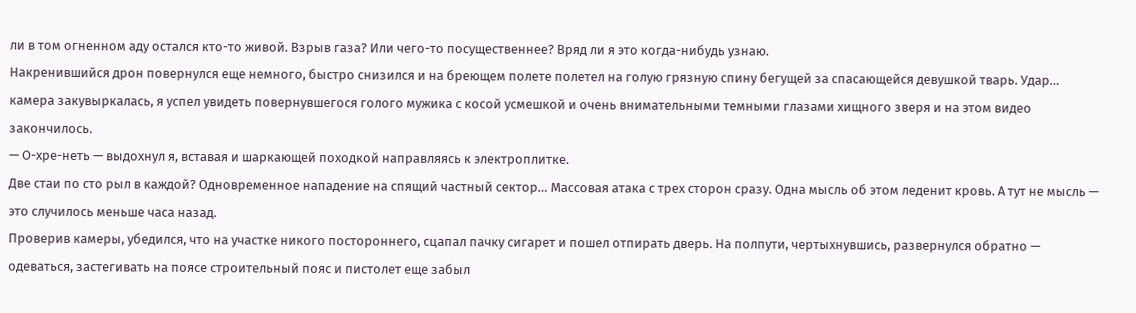ли в том огненном аду остался кто-то живой. Взрыв газа? Или чего-то посущественнее? Вряд ли я это когда-нибудь узнаю.
Накренившийся дрон повернулся еще немного, быстро снизился и на бреющем полете полетел на голую грязную спину бегущей за спасающейся девушкой тварь. Удар… камера закувыркалась, я успел увидеть повернувшегося голого мужика с косой усмешкой и очень внимательными темными глазами хищного зверя и на этом видео закончилось.
— О-хре-неть — выдохнул я, вставая и шаркающей походкой направляясь к электроплитке.
Две стаи по сто рыл в каждой? Одновременное нападение на спящий частный сектор… Массовая атака с трех сторон сразу. Одна мысль об этом леденит кровь. А тут не мысль — это случилось меньше часа назад.
Проверив камеры, убедился, что на участке никого постороннего, сцапал пачку сигарет и пошел отпирать дверь. На полпути, чертыхнувшись, развернулся обратно — одеваться, застегивать на поясе строительный пояс и пистолет еще забыл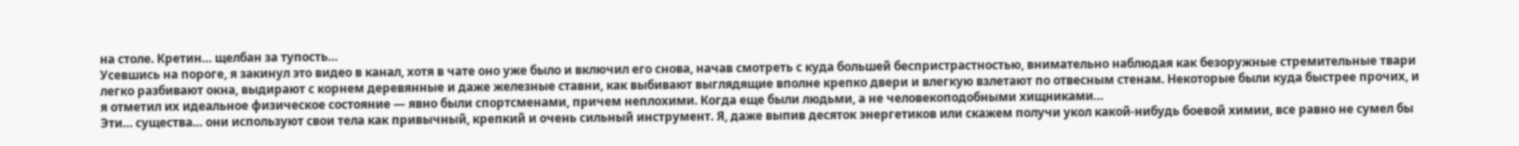на столе. Кретин… щелбан за тупость…
Усевшись на пороге, я закинул это видео в канал, хотя в чате оно уже было и включил его снова, начав смотреть с куда большей беспристрастностью, внимательно наблюдая как безоружные стремительные твари легко разбивают окна, выдирают с корнем деревянные и даже железные ставни, как выбивают выглядящие вполне крепко двери и влегкую взлетают по отвесным стенам. Некоторые были куда быстрее прочих, и я отметил их идеальное физическое состояние — явно были спортсменами, причем неплохими. Когда еще были людьми, а не человекоподобными хищниками…
Эти… существа… они используют свои тела как привычный, крепкий и очень сильный инструмент. Я, даже выпив десяток энергетиков или скажем получи укол какой-нибудь боевой химии, все равно не сумел бы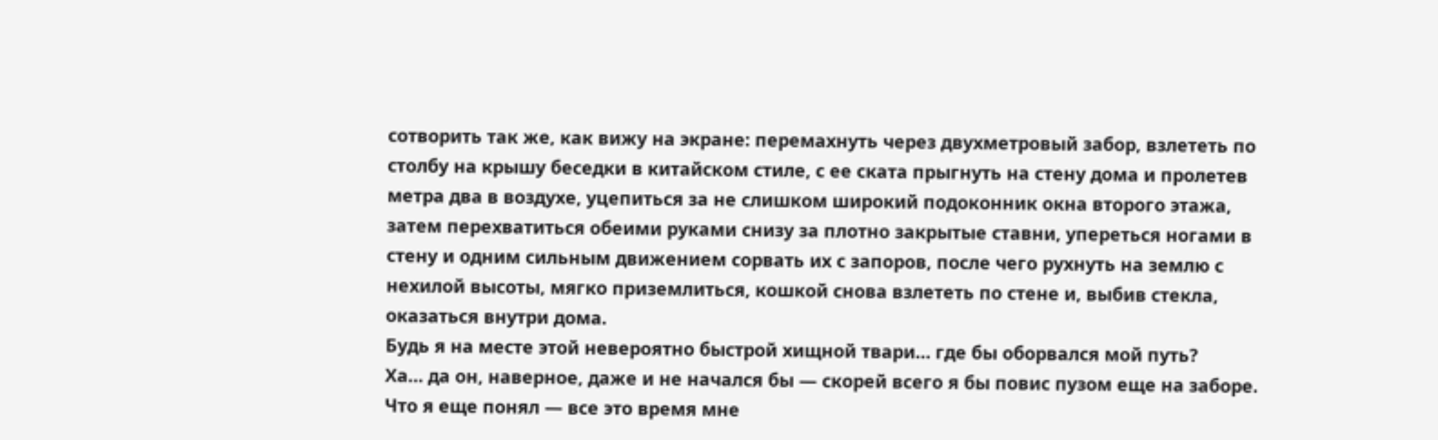сотворить так же, как вижу на экране: перемахнуть через двухметровый забор, взлететь по столбу на крышу беседки в китайском стиле, с ее ската прыгнуть на стену дома и пролетев метра два в воздухе, уцепиться за не слишком широкий подоконник окна второго этажа, затем перехватиться обеими руками снизу за плотно закрытые ставни, упереться ногами в стену и одним сильным движением сорвать их с запоров, после чего рухнуть на землю с нехилой высоты, мягко приземлиться, кошкой снова взлететь по стене и, выбив стекла, оказаться внутри дома.
Будь я на месте этой невероятно быстрой хищной твари… где бы оборвался мой путь?
Ха… да он, наверное, даже и не начался бы — скорей всего я бы повис пузом еще на заборе.
Что я еще понял — все это время мне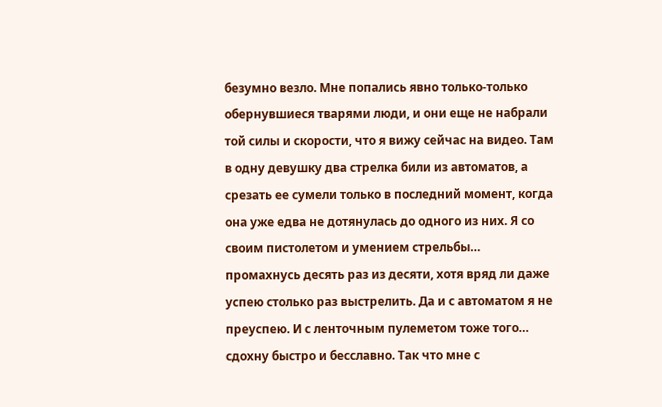безумно везло. Мне попались явно только-только обернувшиеся тварями люди, и они еще не набрали той силы и скорости, что я вижу сейчас на видео. Там в одну девушку два стрелка били из автоматов, а срезать ее сумели только в последний момент, когда она уже едва не дотянулась до одного из них. Я со своим пистолетом и умением стрельбы… промахнусь десять раз из десяти, хотя вряд ли даже успею столько раз выстрелить. Да и с автоматом я не преуспею. И с ленточным пулеметом тоже того… сдохну быстро и бесславно. Так что мне с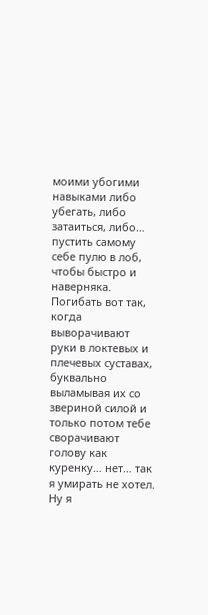моими убогими навыками либо убегать, либо затаиться, либо… пустить самому себе пулю в лоб, чтобы быстро и наверняка. Погибать вот так, когда выворачивают руки в локтевых и плечевых суставах, буквально выламывая их со звериной силой и только потом тебе сворачивают голову как куренку… нет… так я умирать не хотел.
Ну я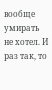вообще умирать не хотел. И раз так, то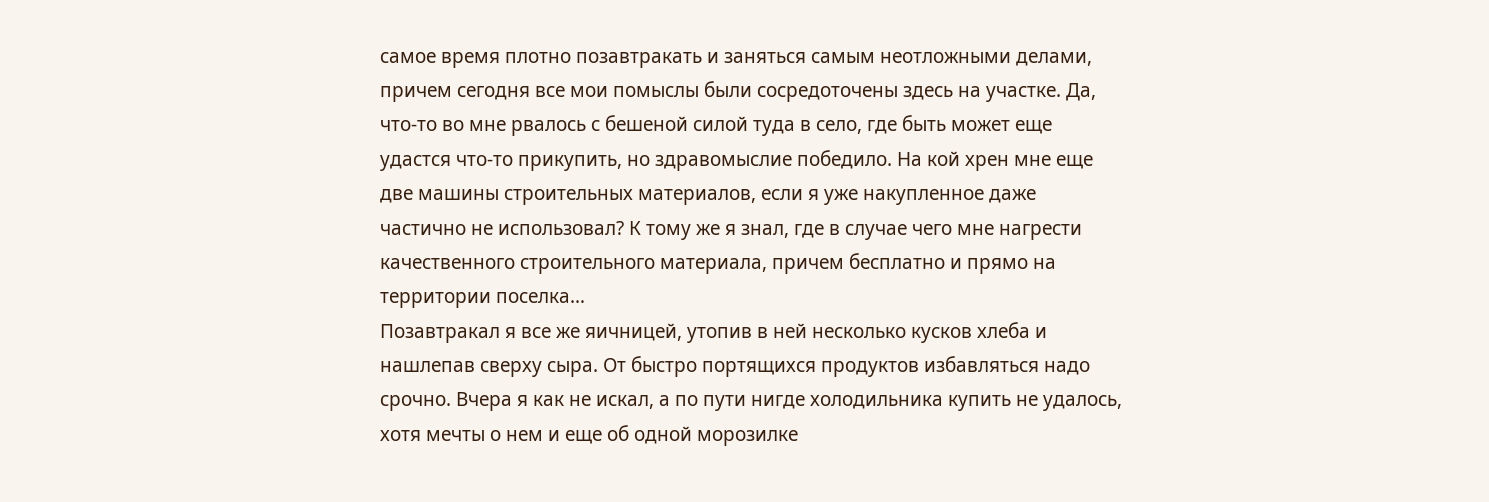самое время плотно позавтракать и заняться самым неотложными делами, причем сегодня все мои помыслы были сосредоточены здесь на участке. Да, что-то во мне рвалось с бешеной силой туда в село, где быть может еще удастся что-то прикупить, но здравомыслие победило. На кой хрен мне еще две машины строительных материалов, если я уже накупленное даже частично не использовал? К тому же я знал, где в случае чего мне нагрести качественного строительного материала, причем бесплатно и прямо на территории поселка…
Позавтракал я все же яичницей, утопив в ней несколько кусков хлеба и нашлепав сверху сыра. От быстро портящихся продуктов избавляться надо срочно. Вчера я как не искал, а по пути нигде холодильника купить не удалось, хотя мечты о нем и еще об одной морозилке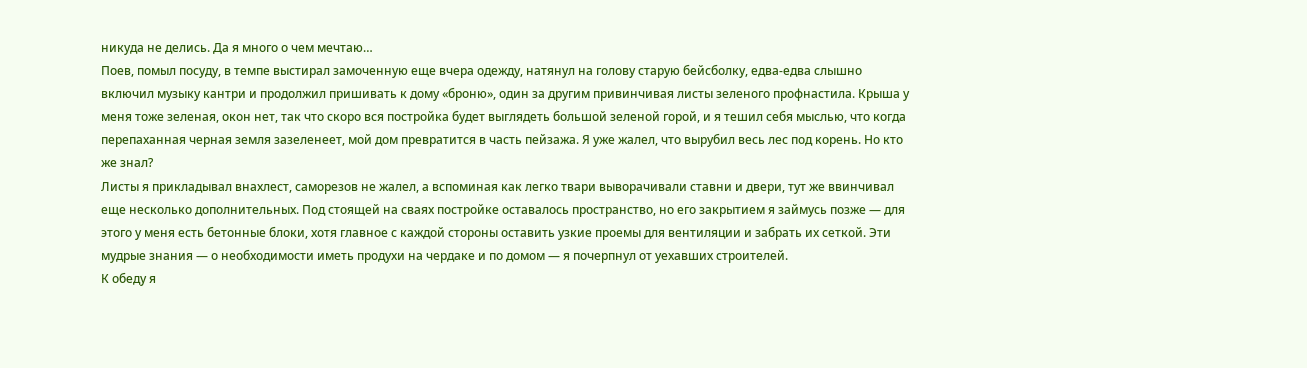никуда не делись. Да я много о чем мечтаю…
Поев, помыл посуду, в темпе выстирал замоченную еще вчера одежду, натянул на голову старую бейсболку, едва-едва слышно включил музыку кантри и продолжил пришивать к дому «броню», один за другим привинчивая листы зеленого профнастила. Крыша у меня тоже зеленая, окон нет, так что скоро вся постройка будет выглядеть большой зеленой горой, и я тешил себя мыслью, что когда перепаханная черная земля зазеленеет, мой дом превратится в часть пейзажа. Я уже жалел, что вырубил весь лес под корень. Но кто же знал?
Листы я прикладывал внахлест, саморезов не жалел, а вспоминая как легко твари выворачивали ставни и двери, тут же ввинчивал еще несколько дополнительных. Под стоящей на сваях постройке оставалось пространство, но его закрытием я займусь позже — для этого у меня есть бетонные блоки, хотя главное с каждой стороны оставить узкие проемы для вентиляции и забрать их сеткой. Эти мудрые знания — о необходимости иметь продухи на чердаке и по домом — я почерпнул от уехавших строителей.
К обеду я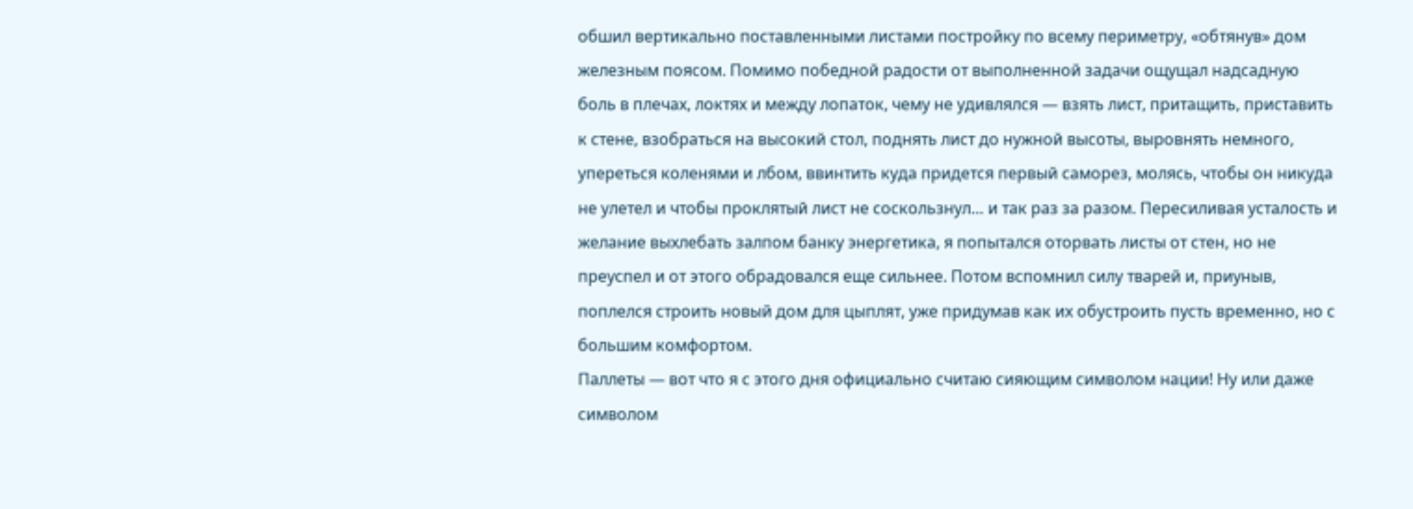обшил вертикально поставленными листами постройку по всему периметру, «обтянув» дом железным поясом. Помимо победной радости от выполненной задачи ощущал надсадную боль в плечах, локтях и между лопаток, чему не удивлялся — взять лист, притащить, приставить к стене, взобраться на высокий стол, поднять лист до нужной высоты, выровнять немного, упереться коленями и лбом, ввинтить куда придется первый саморез, молясь, чтобы он никуда не улетел и чтобы проклятый лист не соскользнул… и так раз за разом. Пересиливая усталость и желание выхлебать залпом банку энергетика, я попытался оторвать листы от стен, но не преуспел и от этого обрадовался еще сильнее. Потом вспомнил силу тварей и, приуныв, поплелся строить новый дом для цыплят, уже придумав как их обустроить пусть временно, но с большим комфортом.
Паллеты — вот что я с этого дня официально считаю сияющим символом нации! Ну или даже символом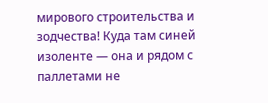мирового строительства и зодчества! Куда там синей изоленте — она и рядом с паллетами не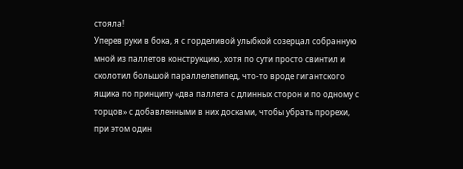стояла!
Уперев руки в бока, я с горделивой улыбкой созерцал собранную мной из паллетов конструкцию, хотя по сути просто свинтил и сколотил большой параллелепипед, что-то вроде гигантского ящика по принципу «два паллета с длинных сторон и по одному с торцов» с добавленными в них досками, чтобы убрать прорехи, при этом один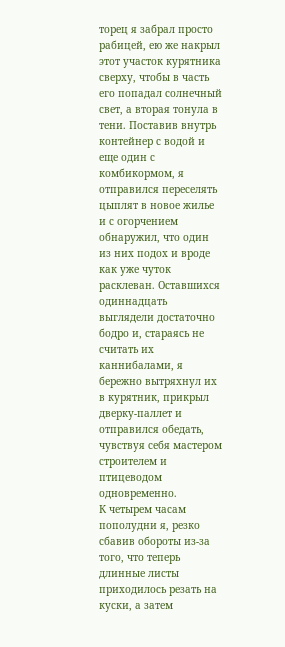торец я забрал просто рабицей, ею же накрыл этот участок курятника сверху, чтобы в часть его попадал солнечный свет, а вторая тонула в тени. Поставив внутрь контейнер с водой и еще один с комбикормом, я отправился переселять цыплят в новое жилье и с огорчением обнаружил, что один из них подох и вроде как уже чуток расклеван. Оставшихся одиннадцать выглядели достаточно бодро и, стараясь не считать их каннибалами, я бережно вытряхнул их в курятник, прикрыл дверку-паллет и отправился обедать, чувствуя себя мастером строителем и птицеводом одновременно.
К четырем часам пополудни я, резко сбавив обороты из-за того, что теперь длинные листы приходилось резать на куски, а затем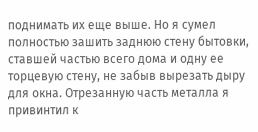поднимать их еще выше. Но я сумел полностью зашить заднюю стену бытовки, ставшей частью всего дома и одну ее торцевую стену, не забыв вырезать дыру для окна. Отрезанную часть металла я привинтил к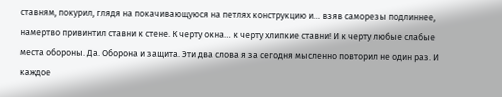ставням, покурил, глядя на покачивающуюся на петлях конструкцию и… взяв саморезы подлиннее, намертво привинтил ставни к стене. К черту окна… к черту хлипкие ставни! И к черту любые слабые места обороны. Да. Оборона и защита. Эти два слова я за сегодня мысленно повторил не один раз. И каждое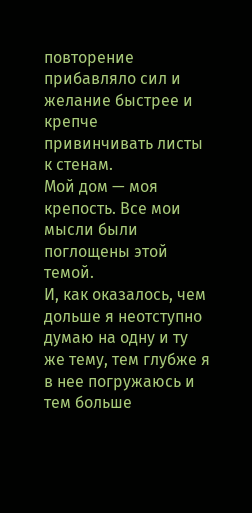повторение прибавляло сил и желание быстрее и крепче привинчивать листы к стенам.
Мой дом — моя крепость. Все мои мысли были поглощены этой темой.
И, как оказалось, чем дольше я неотступно думаю на одну и ту же тему, тем глубже я в нее погружаюсь и тем больше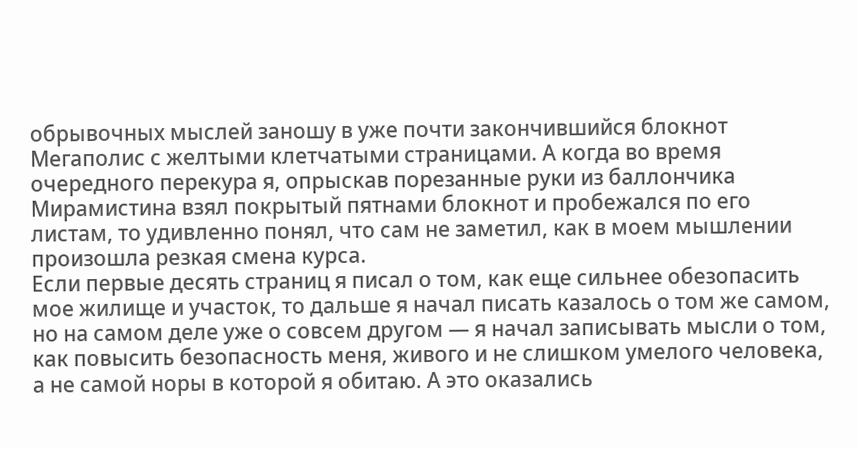обрывочных мыслей заношу в уже почти закончившийся блокнот Мегаполис с желтыми клетчатыми страницами. А когда во время очередного перекура я, опрыскав порезанные руки из баллончика Мирамистина взял покрытый пятнами блокнот и пробежался по его листам, то удивленно понял, что сам не заметил, как в моем мышлении произошла резкая смена курса.
Если первые десять страниц я писал о том, как еще сильнее обезопасить мое жилище и участок, то дальше я начал писать казалось о том же самом, но на самом деле уже о совсем другом — я начал записывать мысли о том, как повысить безопасность меня, живого и не слишком умелого человека, а не самой норы в которой я обитаю. А это оказались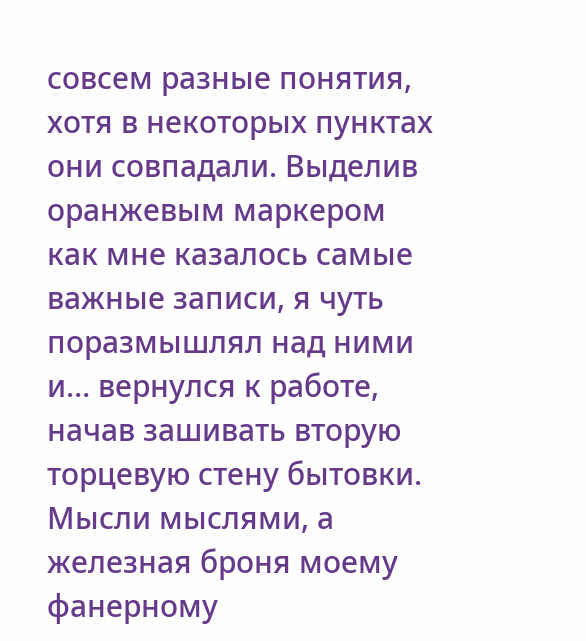совсем разные понятия, хотя в некоторых пунктах они совпадали. Выделив оранжевым маркером как мне казалось самые важные записи, я чуть поразмышлял над ними и… вернулся к работе, начав зашивать вторую торцевую стену бытовки. Мысли мыслями, а железная броня моему фанерному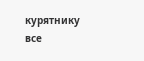курятнику все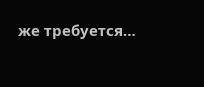же требуется…